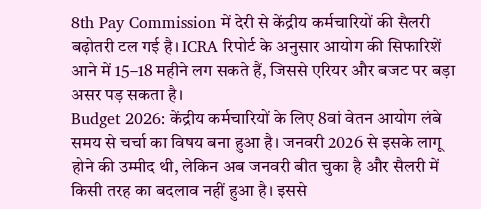8th Pay Commission में देरी से केंद्रीय कर्मचारियों की सैलरी बढ़ोतरी टल गई है। ICRA रिपोर्ट के अनुसार आयोग की सिफारिशें आने में 15–18 महीने लग सकते हैं, जिससे एरियर और बजट पर बड़ा असर पड़ सकता है।
Budget 2026: केंद्रीय कर्मचारियों के लिए 8वां वेतन आयोग लंबे समय से चर्चा का विषय बना हुआ है। जनवरी 2026 से इसके लागू होने की उम्मीद थी, लेकिन अब जनवरी बीत चुका है और सैलरी में किसी तरह का बदलाव नहीं हुआ है। इससे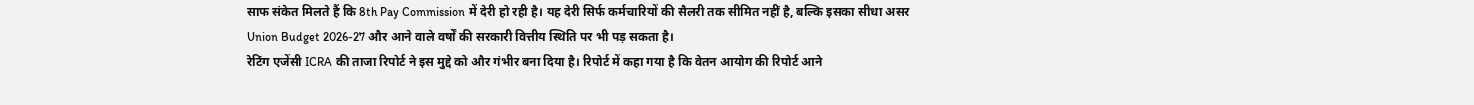साफ संकेत मिलते हैं कि 8th Pay Commission में देरी हो रही है। यह देरी सिर्फ कर्मचारियों की सैलरी तक सीमित नहीं है, बल्कि इसका सीधा असर Union Budget 2026-27 और आने वाले वर्षों की सरकारी वित्तीय स्थिति पर भी पड़ सकता है।
रेटिंग एजेंसी ICRA की ताजा रिपोर्ट ने इस मुद्दे को और गंभीर बना दिया है। रिपोर्ट में कहा गया है कि वेतन आयोग की रिपोर्ट आने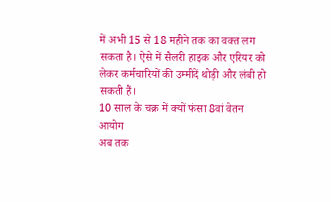में अभी 15 से 18 महीने तक का वक्त लग सकता है। ऐसे में सैलरी हाइक और एरियर को लेकर कर्मचारियों की उम्मीदें थोड़ी और लंबी हो सकती हैं।
10 साल के चक्र में क्यों फंसा 8वां वेतन आयोग
अब तक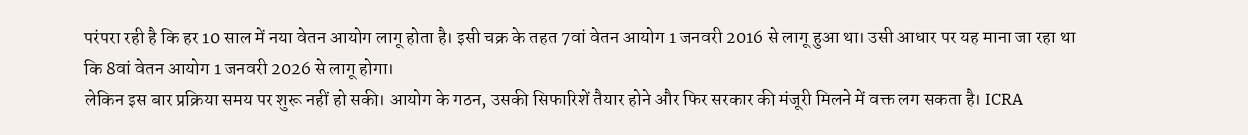परंपरा रही है कि हर 10 साल में नया वेतन आयोग लागू होता है। इसी चक्र के तहत 7वां वेतन आयोग 1 जनवरी 2016 से लागू हुआ था। उसी आधार पर यह माना जा रहा था कि 8वां वेतन आयोग 1 जनवरी 2026 से लागू होगा।
लेकिन इस बार प्रक्रिया समय पर शुरू नहीं हो सकी। आयोग के गठन, उसकी सिफारिशें तैयार होने और फिर सरकार की मंजूरी मिलने में वक्त लग सकता है। ICRA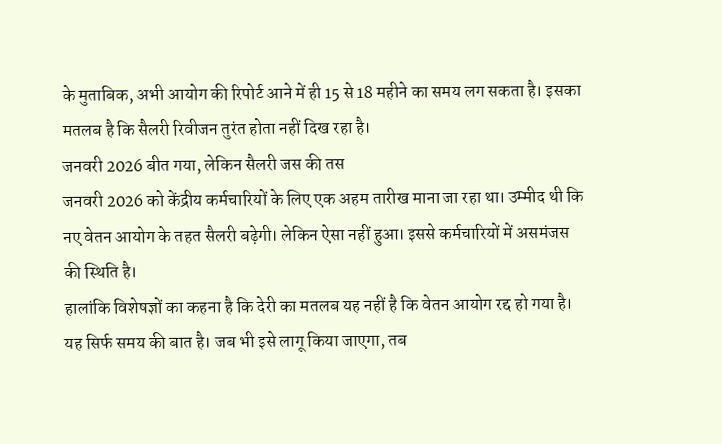के मुताबिक, अभी आयोग की रिपोर्ट आने में ही 15 से 18 महीने का समय लग सकता है। इसका मतलब है कि सैलरी रिवीजन तुरंत होता नहीं दिख रहा है।
जनवरी 2026 बीत गया, लेकिन सैलरी जस की तस
जनवरी 2026 को केंद्रीय कर्मचारियों के लिए एक अहम तारीख माना जा रहा था। उम्मीद थी कि नए वेतन आयोग के तहत सैलरी बढ़ेगी। लेकिन ऐसा नहीं हुआ। इससे कर्मचारियों में असमंजस की स्थिति है।
हालांकि विशेषज्ञों का कहना है कि देरी का मतलब यह नहीं है कि वेतन आयोग रद्द हो गया है। यह सिर्फ समय की बात है। जब भी इसे लागू किया जाएगा, तब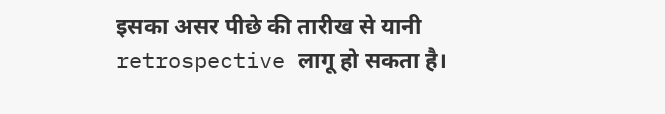इसका असर पीछे की तारीख से यानी retrospective लागू हो सकता है।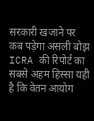सरकारी खजाने पर कब पड़ेगा असली बोझ
ICRA की रिपोर्ट का सबसे अहम हिस्सा यही है कि वेतन आयोग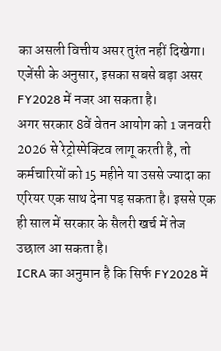का असली वित्तीय असर तुरंत नहीं दिखेगा। एजेंसी के अनुसार, इसका सबसे बड़ा असर FY2028 में नजर आ सकता है।
अगर सरकार 8वें वेतन आयोग को 1 जनवरी 2026 से रेट्रोस्पेक्टिव लागू करती है, तो कर्मचारियों को 15 महीने या उससे ज्यादा का एरियर एक साथ देना पड़ सकता है। इससे एक ही साल में सरकार के सैलरी खर्च में तेज उछाल आ सकता है।
ICRA का अनुमान है कि सिर्फ FY2028 में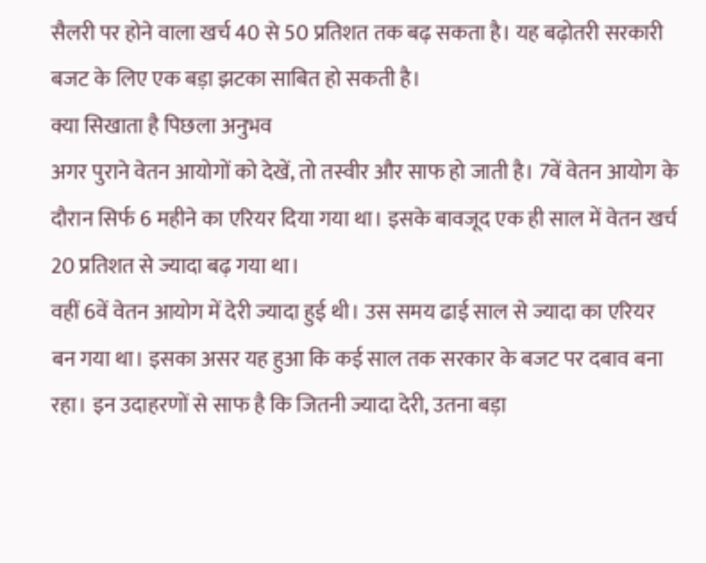सैलरी पर होने वाला खर्च 40 से 50 प्रतिशत तक बढ़ सकता है। यह बढ़ोतरी सरकारी बजट के लिए एक बड़ा झटका साबित हो सकती है।
क्या सिखाता है पिछला अनुभव
अगर पुराने वेतन आयोगों को देखें, तो तस्वीर और साफ हो जाती है। 7वें वेतन आयोग के दौरान सिर्फ 6 महीने का एरियर दिया गया था। इसके बावजूद एक ही साल में वेतन खर्च 20 प्रतिशत से ज्यादा बढ़ गया था।
वहीं 6वें वेतन आयोग में देरी ज्यादा हुई थी। उस समय ढाई साल से ज्यादा का एरियर बन गया था। इसका असर यह हुआ कि कई साल तक सरकार के बजट पर दबाव बना रहा। इन उदाहरणों से साफ है कि जितनी ज्यादा देरी, उतना बड़ा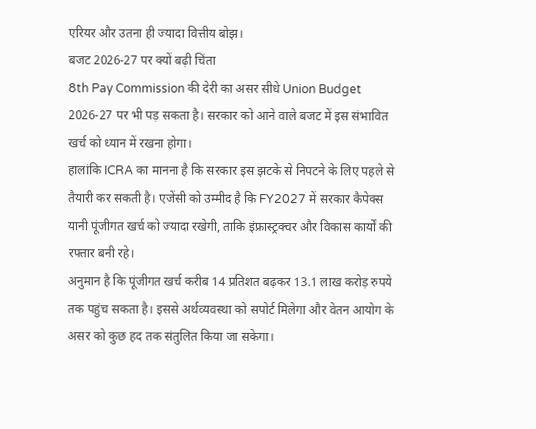एरियर और उतना ही ज्यादा वित्तीय बोझ।
बजट 2026-27 पर क्यों बढ़ी चिंता
8th Pay Commission की देरी का असर सीधे Union Budget 2026-27 पर भी पड़ सकता है। सरकार को आने वाले बजट में इस संभावित खर्च को ध्यान में रखना होगा।
हालांकि ICRA का मानना है कि सरकार इस झटके से निपटने के लिए पहले से तैयारी कर सकती है। एजेंसी को उम्मीद है कि FY2027 में सरकार कैपेक्स यानी पूंजीगत खर्च को ज्यादा रखेगी, ताकि इंफ्रास्ट्रक्चर और विकास कार्यों की रफ्तार बनी रहे।
अनुमान है कि पूंजीगत खर्च करीब 14 प्रतिशत बढ़कर 13.1 लाख करोड़ रुपये तक पहुंच सकता है। इससे अर्थव्यवस्था को सपोर्ट मिलेगा और वेतन आयोग के असर को कुछ हद तक संतुलित किया जा सकेगा।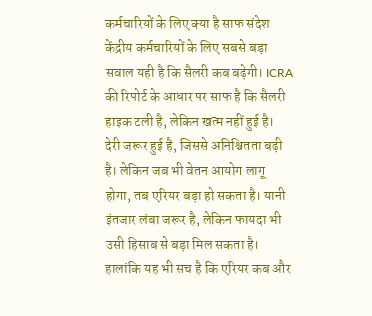कर्मचारियों के लिए क्या है साफ संदेश
केंद्रीय कर्मचारियों के लिए सबसे बड़ा सवाल यही है कि सैलरी कब बढ़ेगी। ICRA की रिपोर्ट के आधार पर साफ है कि सैलरी हाइक टली है, लेकिन खत्म नहीं हुई है।
देरी जरूर हुई है, जिससे अनिश्चितता बढ़ी है। लेकिन जब भी वेतन आयोग लागू होगा, तब एरियर बड़ा हो सकता है। यानी इंतजार लंबा जरूर है, लेकिन फायदा भी उसी हिसाब से बड़ा मिल सकता है। हालांकि यह भी सच है कि एरियर कब और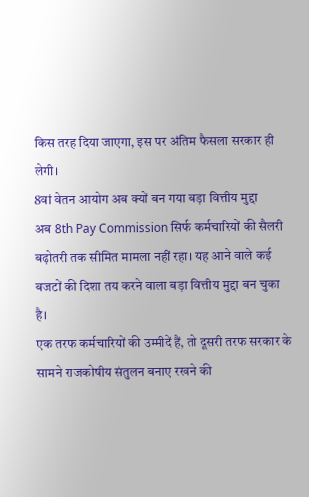किस तरह दिया जाएगा, इस पर अंतिम फैसला सरकार ही लेगी।
8वां वेतन आयोग अब क्यों बन गया बड़ा वित्तीय मुद्दा
अब 8th Pay Commission सिर्फ कर्मचारियों की सैलरी बढ़ोतरी तक सीमित मामला नहीं रहा। यह आने वाले कई बजटों की दिशा तय करने वाला बड़ा वित्तीय मुद्दा बन चुका है।
एक तरफ कर्मचारियों की उम्मीदें हैं, तो दूसरी तरफ सरकार के सामने राजकोषीय संतुलन बनाए रखने की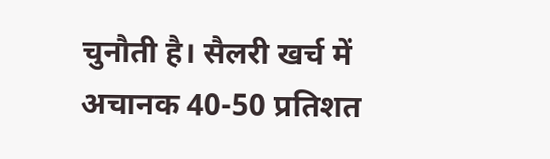चुनौती है। सैलरी खर्च में अचानक 40-50 प्रतिशत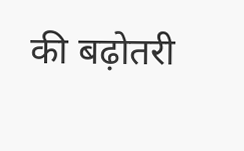की बढ़ोतरी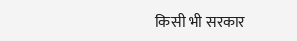किसी भी सरकार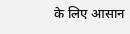के लिए आसान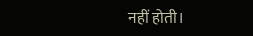नहीं होती।